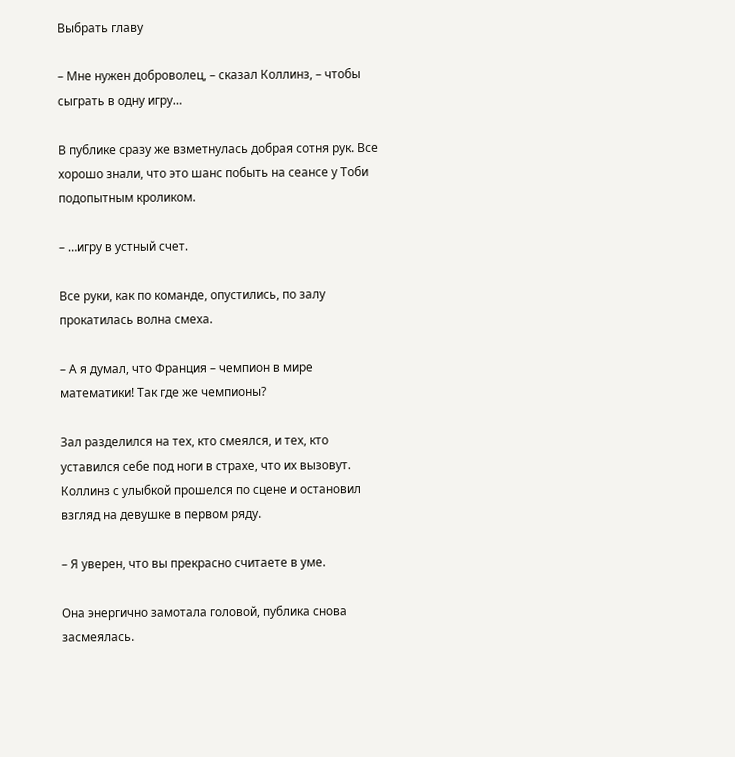Выбрать главу

– Мне нужен доброволец, – сказал Коллинз, – чтобы сыграть в одну игру…

В публике сразу же взметнулась добрая сотня рук. Все хорошо знали, что это шанс побыть на сеансе у Тоби подопытным кроликом.

– …игру в устный счет.

Все руки, как по команде, опустились, по залу прокатилась волна смеха.

– А я думал, что Франция – чемпион в мире математики! Так где же чемпионы?

Зал разделился на тех, кто смеялся, и тех, кто уставился себе под ноги в страхе, что их вызовут. Коллинз с улыбкой прошелся по сцене и остановил взгляд на девушке в первом ряду.

– Я уверен, что вы прекрасно считаете в уме.

Она энергично замотала головой, публика снова засмеялась.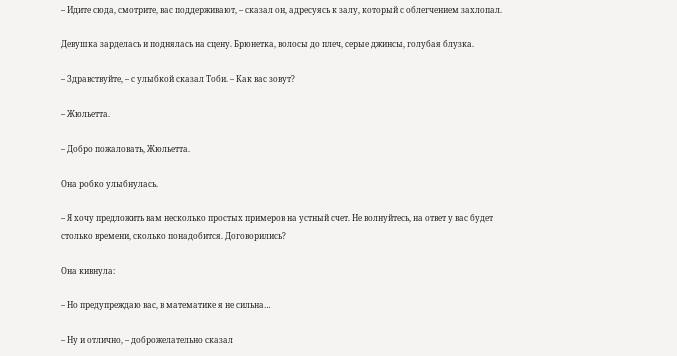– Идите сюда, смотрите, вас поддерживают, – сказал он, адресуясь к залу, который с облегчением захлопал.

Девушка зарделась и поднялась на сцену. Брюнетка, волосы до плеч, серые джинсы, голубая блузка.

– Здравствуйте, – с улыбкой сказал Тоби. – Как вас зовут?

– Жюльетта.

– Добро пожаловать, Жюльетта.

Она робко улыбнулась.

– Я хочу предложить вам несколько простых примеров на устный счет. Не волнуйтесь, на ответ у вас будет столько времени, сколько понадобится. Договорились?

Она кивнула:

– Но предупреждаю вас, в математике я не сильна…

– Ну и отлично, – доброжелательно сказал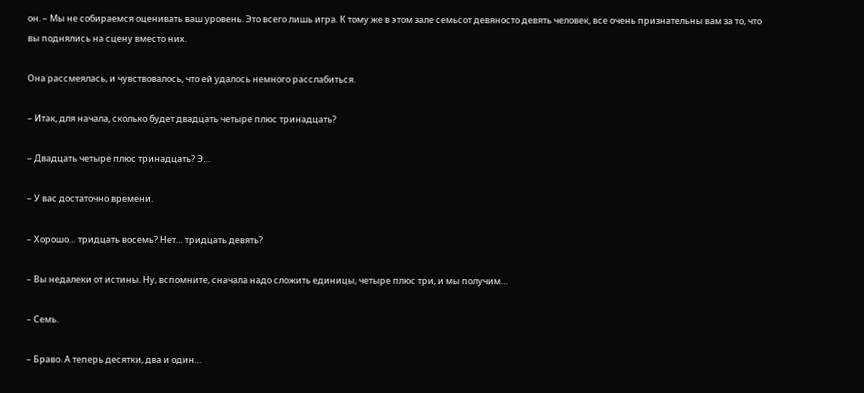он. – Мы не собираемся оценивать ваш уровень. Это всего лишь игра. К тому же в этом зале семьсот девяносто девять человек, все очень признательны вам за то, что вы поднялись на сцену вместо них.

Она рассмеялась, и чувствовалось, что ей удалось немного расслабиться.

– Итак, для начала, сколько будет двадцать четыре плюс тринадцать?

– Двадцать четыре плюс тринадцать? Э…

– У вас достаточно времени.

– Хорошо… тридцать восемь? Нет… тридцать девять?

– Вы недалеки от истины. Ну, вспомните, сначала надо сложить единицы, четыре плюс три, и мы получим…

– Семь.

– Браво. А теперь десятки, два и один…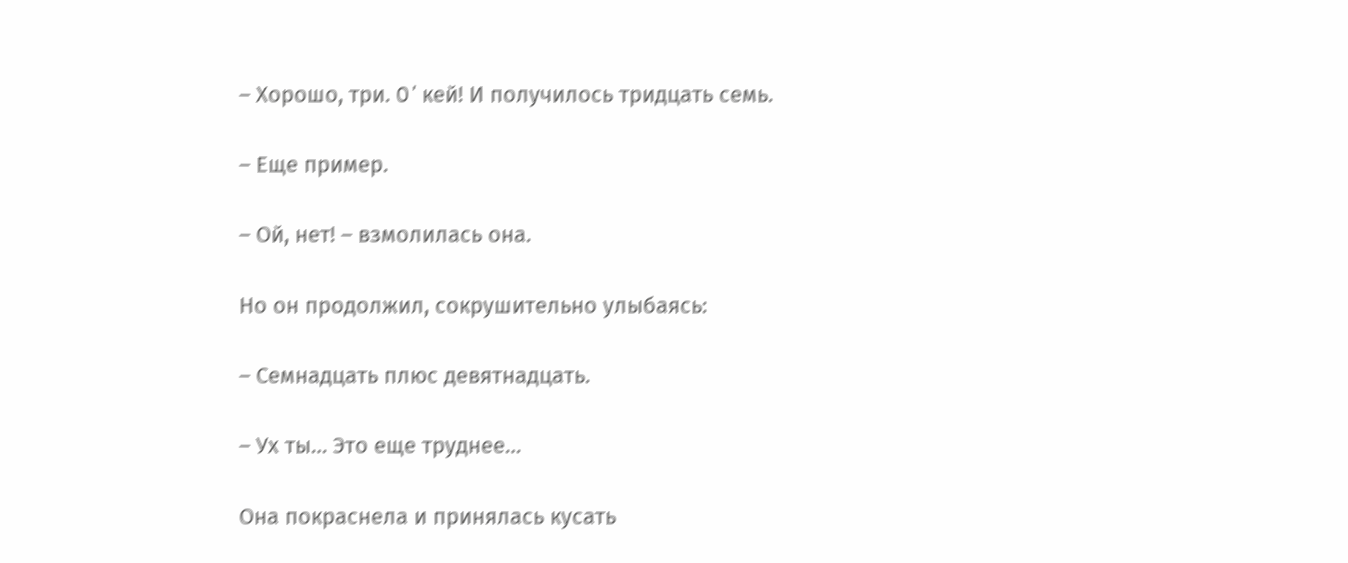– Хорошо, три. Oʼкей! И получилось тридцать семь.

– Еще пример.

– Ой, нет! – взмолилась она.

Но он продолжил, сокрушительно улыбаясь:

– Семнадцать плюс девятнадцать.

– Ух ты… Это еще труднее…

Она покраснела и принялась кусать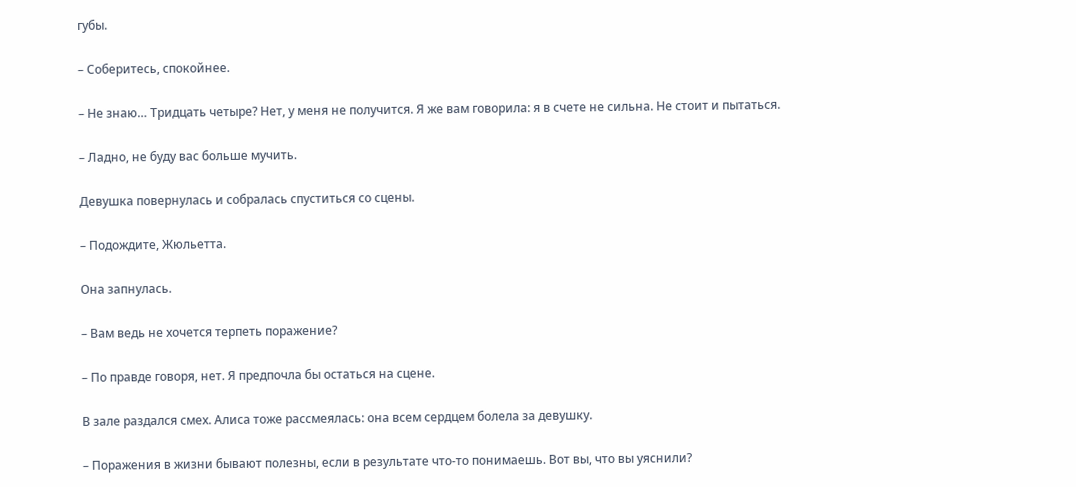губы.

– Соберитесь, спокойнее.

– Не знаю… Тридцать четыре? Нет, у меня не получится. Я же вам говорила: я в счете не сильна. Не стоит и пытаться.

– Ладно, не буду вас больше мучить.

Девушка повернулась и собралась спуститься со сцены.

– Подождите, Жюльетта.

Она запнулась.

– Вам ведь не хочется терпеть поражение?

– По правде говоря, нет. Я предпочла бы остаться на сцене.

В зале раздался смех. Алиса тоже рассмеялась: она всем сердцем болела за девушку.

– Поражения в жизни бывают полезны, если в результате что-то понимаешь. Вот вы, что вы уяснили?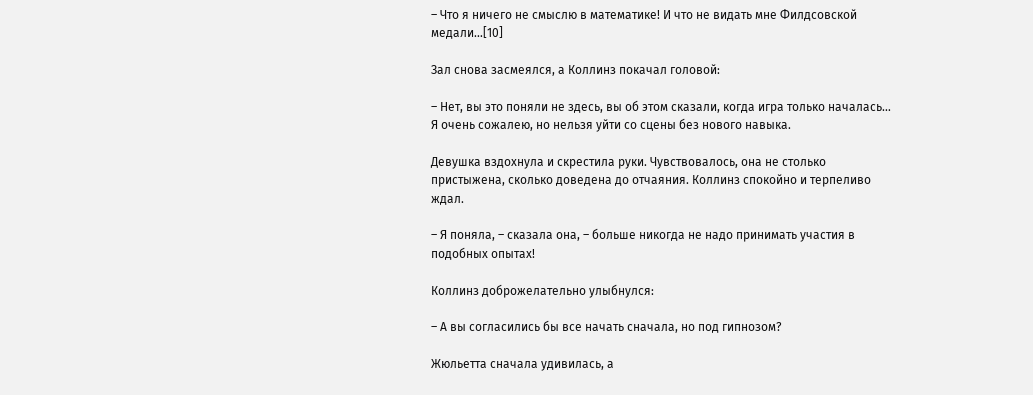– Что я ничего не смыслю в математике! И что не видать мне Филдсовской медали…[10]

Зал снова засмеялся, а Коллинз покачал головой:

– Нет, вы это поняли не здесь, вы об этом сказали, когда игра только началась… Я очень сожалею, но нельзя уйти со сцены без нового навыка.

Девушка вздохнула и скрестила руки. Чувствовалось, она не столько пристыжена, сколько доведена до отчаяния. Коллинз спокойно и терпеливо ждал.

– Я поняла, – сказала она, – больше никогда не надо принимать участия в подобных опытах!

Коллинз доброжелательно улыбнулся:

– А вы согласились бы все начать сначала, но под гипнозом?

Жюльетта сначала удивилась, а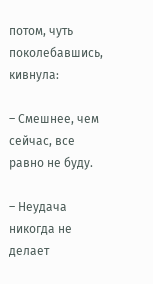потом, чуть поколебавшись, кивнула:

– Смешнее, чем сейчас, все равно не буду.

– Неудача никогда не делает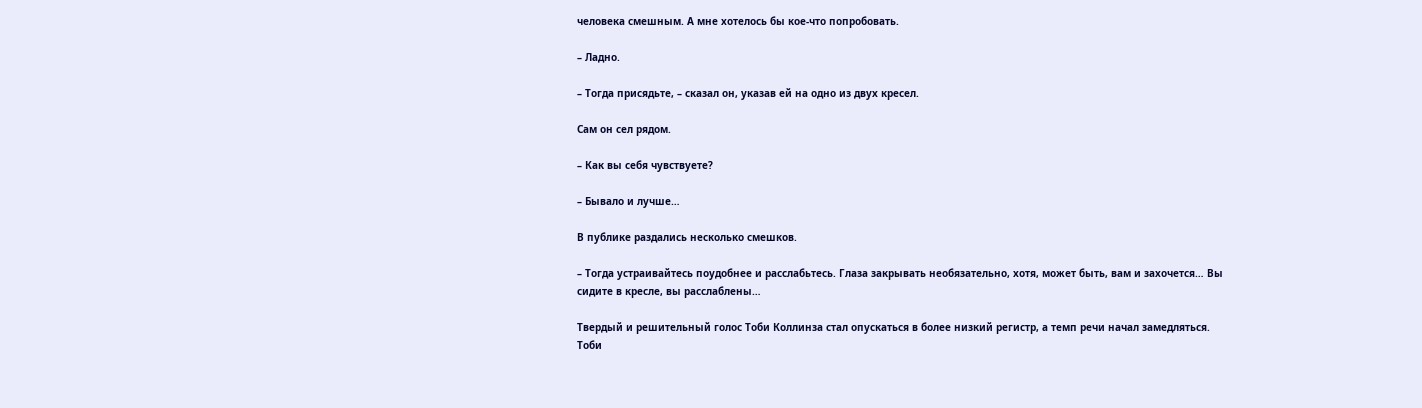человека смешным. А мне хотелось бы кое-что попробовать.

– Ладно.

– Тогда присядьте, – сказал он, указав ей на одно из двух кресел.

Сам он сел рядом.

– Как вы себя чувствуете?

– Бывало и лучше…

В публике раздались несколько смешков.

– Тогда устраивайтесь поудобнее и расслабьтесь. Глаза закрывать необязательно, хотя, может быть, вам и захочется… Вы сидите в кресле, вы расслаблены…

Твердый и решительный голос Тоби Коллинза стал опускаться в более низкий регистр, а темп речи начал замедляться. Тоби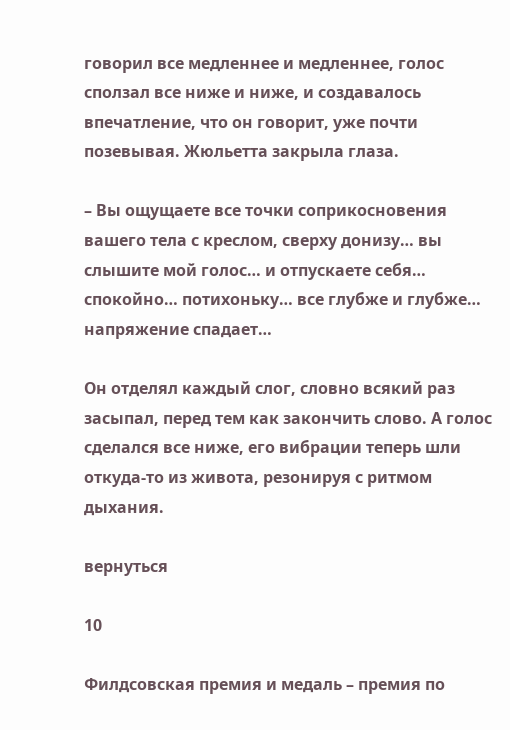говорил все медленнее и медленнее, голос сползал все ниже и ниже, и создавалось впечатление, что он говорит, уже почти позевывая. Жюльетта закрыла глаза.

– Вы ощущаете все точки соприкосновения вашего тела с креслом, сверху донизу… вы слышите мой голос… и отпускаете себя… спокойно… потихоньку… все глубже и глубже… напряжение спадает…

Он отделял каждый слог, словно всякий раз засыпал, перед тем как закончить слово. А голос сделался все ниже, его вибрации теперь шли откуда-то из живота, резонируя с ритмом дыхания.

вернуться

10

Филдсовская премия и медаль – премия по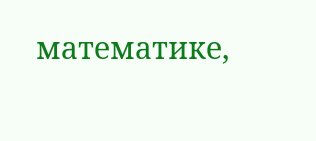математике,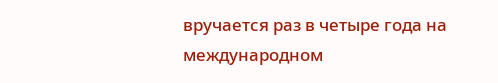вручается раз в четыре года на международном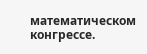математическом конгрессе.